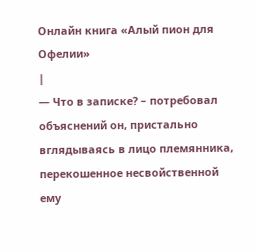Онлайн книга «Алый пион для Офелии»
|
— Что в записке? – потребовал объяснений он, пристально вглядываясь в лицо племянника, перекошенное несвойственной ему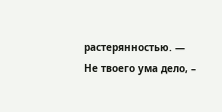растерянностью. — Не твоего ума дело, –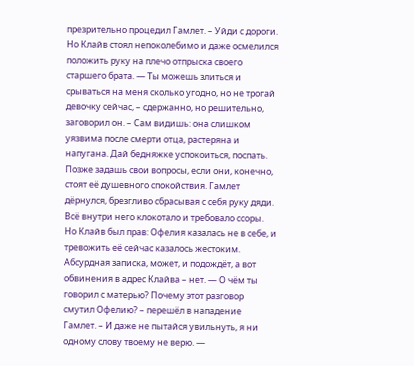презрительно процедил Гамлет. – Уйди с дороги. Но Клайв стоял непоколебимо и даже осмелился положить руку на плечо отпрыска своего старшего брата. — Ты можешь злиться и срываться на меня сколько угодно, но не трогай девочку сейчас, – сдержанно, но решительно, заговорил он. – Сам видишь: она слишком уязвима после смерти отца, растеряна и напугана. Дай бедняжке успокоиться, поспать. Позже задашь свои вопросы, если они, конечно, стоят её душевного спокойствия. Гамлет дёрнулся, брезгливо сбрасывая с себя руку дяди. Всё внутри него клокотало и требовало ссоры. Но Клайв был прав: Офелия казалась не в себе, и тревожить её сейчас казалось жестоким. Абсурдная записка, может, и подождёт, а вот обвинения в адрес Клайва – нет. — О чём ты говорил с матерью? Почему этот разговор смутил Офелию? – перешёл в нападение Гамлет. – И даже не пытайся увильнуть, я ни одному слову твоему не верю. —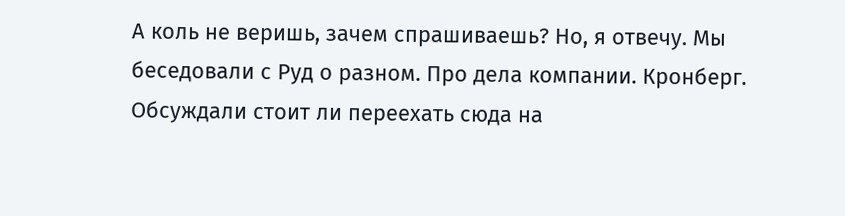А коль не веришь, зачем спрашиваешь? Но, я отвечу. Мы беседовали с Руд о разном. Про дела компании. Кронберг. Обсуждали стоит ли переехать сюда на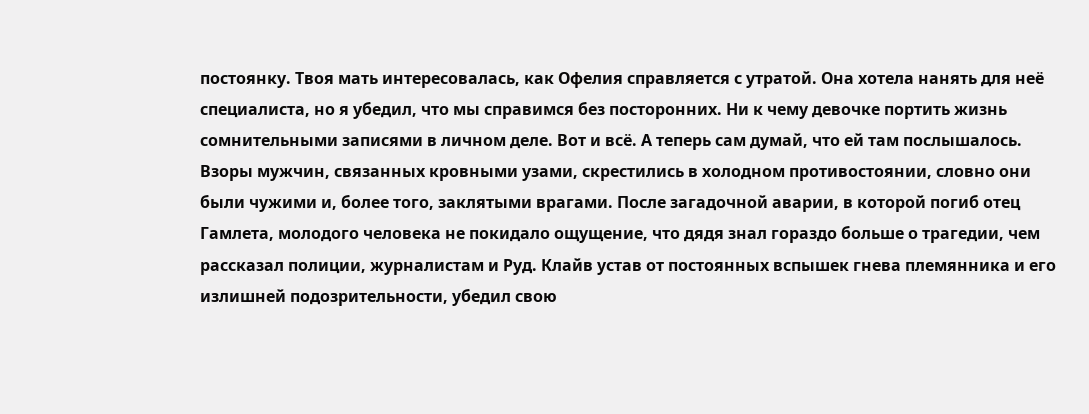постоянку. Твоя мать интересовалась, как Офелия справляется с утратой. Она хотела нанять для неё специалиста, но я убедил, что мы справимся без посторонних. Ни к чему девочке портить жизнь сомнительными записями в личном деле. Вот и всё. А теперь сам думай, что ей там послышалось. Взоры мужчин, связанных кровными узами, скрестились в холодном противостоянии, словно они были чужими и, более того, заклятыми врагами. После загадочной аварии, в которой погиб отец Гамлета, молодого человека не покидало ощущение, что дядя знал гораздо больше о трагедии, чем рассказал полиции, журналистам и Руд. Клайв устав от постоянных вспышек гнева племянника и его излишней подозрительности, убедил свою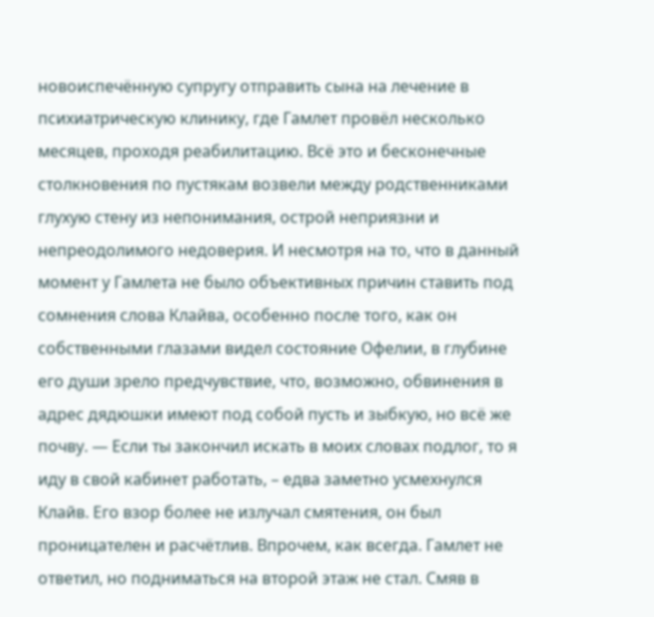новоиспечённую супругу отправить сына на лечение в психиатрическую клинику, где Гамлет провёл несколько месяцев, проходя реабилитацию. Всё это и бесконечные столкновения по пустякам возвели между родственниками глухую стену из непонимания, острой неприязни и непреодолимого недоверия. И несмотря на то, что в данный момент у Гамлета не было объективных причин ставить под сомнения слова Клайва, особенно после того, как он собственными глазами видел состояние Офелии, в глубине его души зрело предчувствие, что, возможно, обвинения в адрес дядюшки имеют под собой пусть и зыбкую, но всё же почву. — Если ты закончил искать в моих словах подлог, то я иду в свой кабинет работать, – едва заметно усмехнулся Клайв. Его взор более не излучал смятения, он был проницателен и расчётлив. Впрочем, как всегда. Гамлет не ответил, но подниматься на второй этаж не стал. Смяв в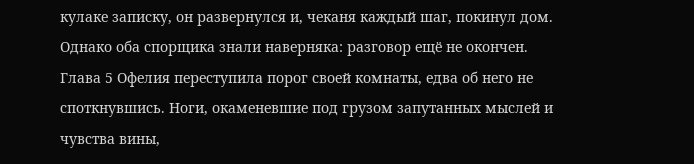кулаке записку, он развернулся и, чеканя каждый шаг, покинул дом. Однако оба спорщика знали наверняка: разговор ещё не окончен. Глава 5 Офелия переступила порог своей комнаты, едва об него не споткнувшись. Ноги, окаменевшие под грузом запутанных мыслей и чувства вины,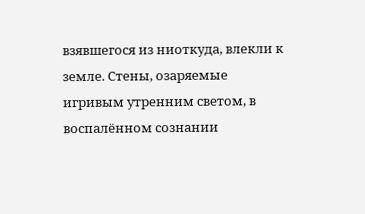взявшегося из ниоткуда, влекли к земле. Стены, озаряемые игривым утренним светом, в воспалённом сознании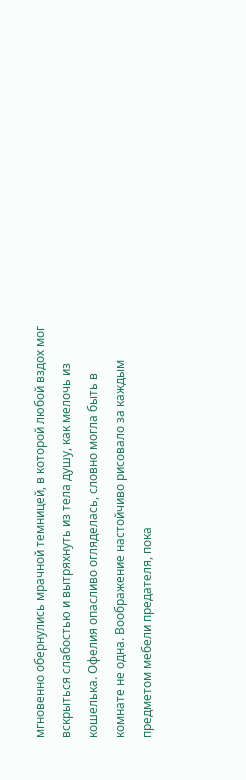мгновенно обернулись мрачной темницей, в которой любой вздох мог вскрыться слабостью и вытряхнуть из тела душу, как мелочь из кошелька. Офелия опасливо огляделась, словно могла быть в комнате не одна. Воображение настойчиво рисовало за каждым предметом мебели предателя, пока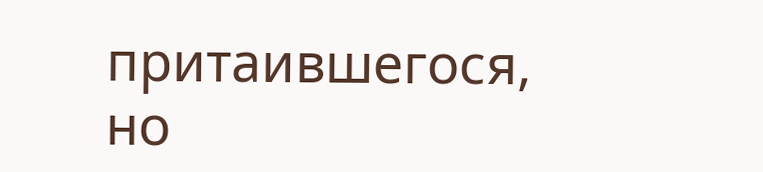притаившегося, но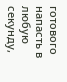готового напасть в любую секунду,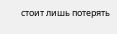стоит лишь потерять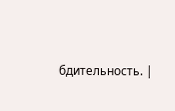бдительность. |